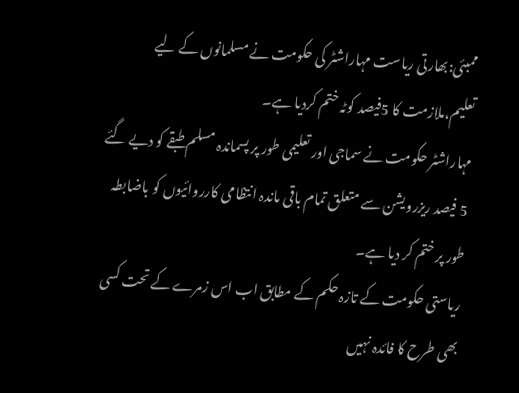ممبئی:بھارتی ریاست مہاراشٹر کی حکومت نے مسلمانوں کے لیے تعلیم،ملازمت کا 5فیصد کوٹہ ختم کردیا ہے۔
مہاراشٹر حکومت نے سماجی اور تعلیمی طور پر پسماندہ مسلم طبقے کو دیے گئے 5 فیصد ریزرویشن سے متعلق تمام باقی ماندہ انتظامی کارروائیوں کو باضابطہ طور پر ختم کر دیا ہے۔
ریاستی حکومت کے تازہ حکم کے مطابق اب اس زمرے کے تحت کسی بھی طرح کا فائدہ نہیں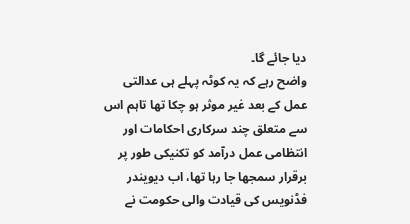دیا جائے گا۔
واضح رہے کہ یہ کوٹہ پہلے ہی عدالتی عمل کے بعد غیر موثر ہو چکا تھا تاہم اس سے متعلق چند سرکاری احکامات اور انتظامی عمل درآمد کو تکنیکی طور پر برقرار سمجھا جا رہا تھا، اب دیویندر فڈنویس کی قیادت والی حکومت نے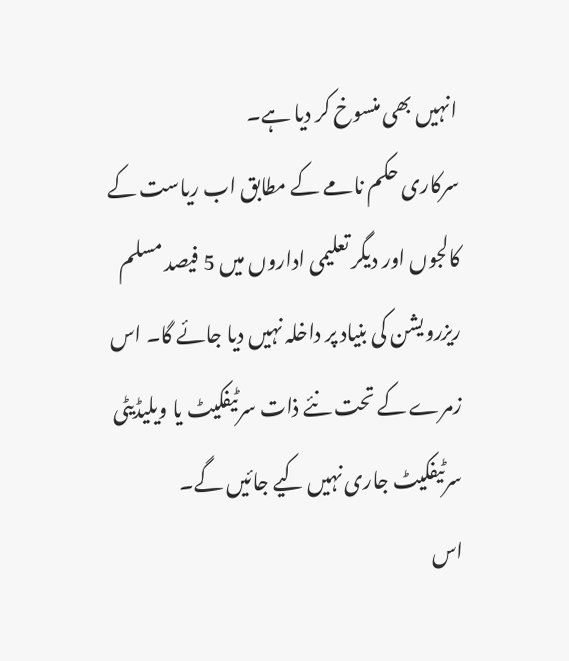انہیں بھی منسوخ کر دیا ہے۔
سرکاری حکم نامے کے مطابق اب ریاست کے کالجوں اور دیگر تعلیمی اداروں میں 5 فیصد مسلم ریزرویشن کی بنیاد پر داخلہ نہیں دیا جائے گا۔ اس زمرے کے تحت نئے ذات سرٹیفکیٹ یا ویلیڈیٹی سرٹیفکیٹ جاری نہیں کیے جائیں گے۔
اس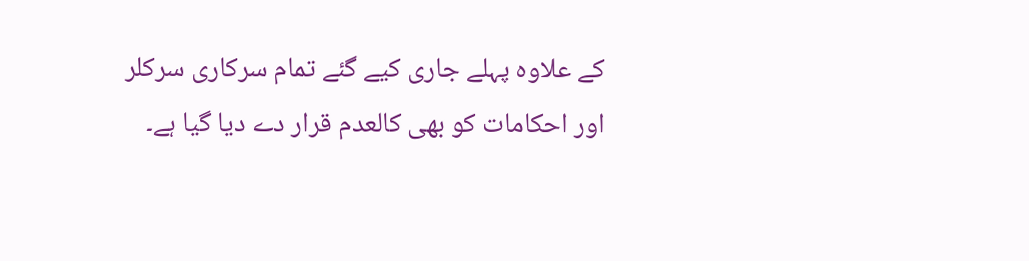کے علاوہ پہلے جاری کیے گئے تمام سرکاری سرکلر اور احکامات کو بھی کالعدم قرار دے دیا گیا ہے۔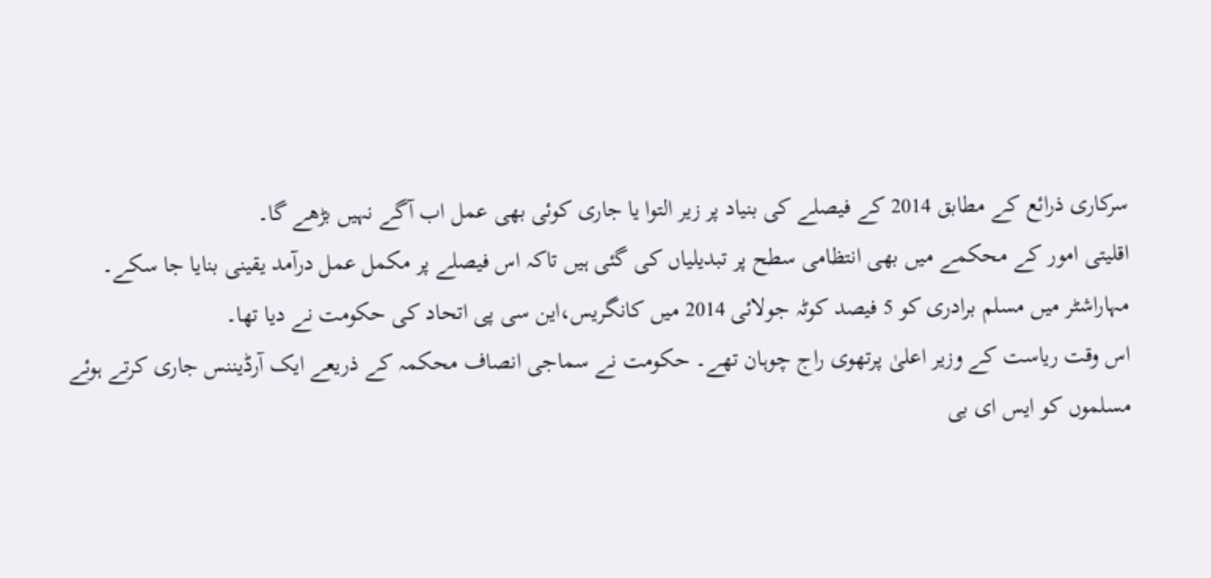سرکاری ذرائع کے مطابق 2014 کے فیصلے کی بنیاد پر زیر التوا یا جاری کوئی بھی عمل اب آگے نہیں بڑھے گا۔
اقلیتی امور کے محکمے میں بھی انتظامی سطح پر تبدیلیاں کی گئی ہیں تاکہ اس فیصلے پر مکمل عمل درآمد یقینی بنایا جا سکے۔
مہاراشٹر میں مسلم برادری کو 5 فیصد کوٹہ جولائی 2014 میں کانگریس،این سی پی اتحاد کی حکومت نے دیا تھا۔
اس وقت ریاست کے وزیر اعلیٰ پرتھوی راج چوہان تھے۔ حکومت نے سماجی انصاف محکمہ کے ذریعے ایک آرڈیننس جاری کرتے ہوئے مسلموں کو ایس ای بی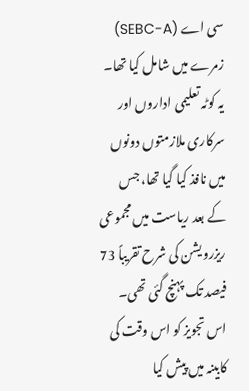سی اے (SEBC-A) زمرے میں شامل کیا تھا۔
یہ کوٹہ تعلیمی اداروں اور سرکاری ملازمتوں دونوں میں نافذ کیا گیا تھا، جس کے بعد ریاست میں مجموعی ریزرویشن کی شرح تقریباً 73 فیصد تک پہنچ گئی تھی۔
اس تجویز کو اس وقت کی کابینہ میں پیش کیا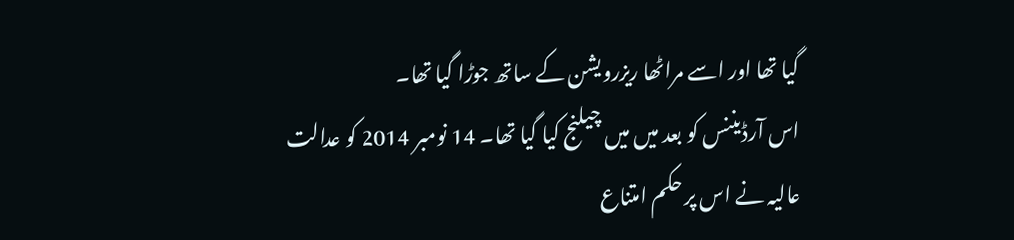گیا تھا اور اسے مراٹھا ریزرویشن کے ساتھ جوڑا گیا تھا۔
اس آرڈیننس کو بعد میں میں چیلنج کیا گیا تھا۔ 14 نومبر 2014 کو عدالت عالیہ نے اس پر حکم امتناع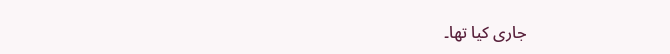جاری کیا تھا۔